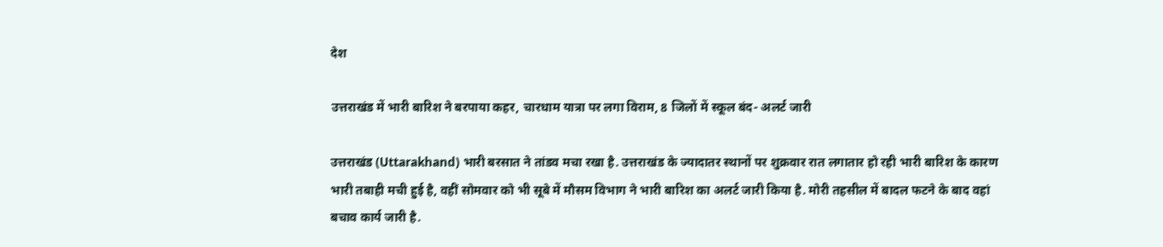देश

उत्तराखंड में भारी बारिश ने बरपाया कहर, चारधाम यात्रा पर लगा विराम, 8 जिलों में स्कूल बंद- अलर्ट जारी

उत्तराखंड (Uttarakhand) भारी बरसात ने तांडव मचा रखा है. उत्तराखंड के ज्यादातर स्थानों पर शुक्रवार रात लगातार हो रही भारी बारिश के कारण भारी तबाही मची हुई है, वहीं सोमवार को भी सूबे में मौसम विभाग ने भारी बारिश का अलर्ट जारी किया है. मोरी तहसील में बादल फटने के बाद वहां बचाव कार्य जारी है.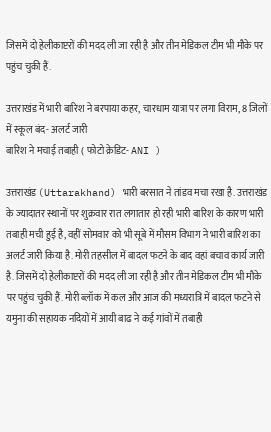जिसमें दो हेलीकाप्टरों की मदद ली जा रही है और तीन मेडिकल टीम भी मौके पर पहुंच चुकी हैं.

उत्तराखंड में भारी बारिश ने बरपाया कहर, चारधाम यात्रा पर लगा विराम, 8 जिलों में स्कूल बंद- अलर्ट जारी
बारिश ने मचाई तबाही ( फोटो क्रेडिट- ANI )

उत्तराखंड (Uttarakhand) भारी बरसात ने तांडव मचा रखा है. उत्तराखंड के ज्यादातर स्थानों पर शुक्रवार रात लगातार हो रही भारी बारिश के कारण भारी तबाही मची हुई है, वहीं सोमवार को भी सूबे में मौसम विभाग ने भारी बारिश का अलर्ट जारी किया है. मोरी तहसील में बादल फटने के बाद वहां बचाव कार्य जारी है. जिसमें दो हेलीकाप्टरों की मदद ली जा रही है और तीन मेडिकल टीम भी मौके पर पहुंच चुकी हैं. मोरी ब्लॉक में कल और आज की मध्यरात्रि में बादल फटने से यमुना की सहायक नदियों में आयी बाढ ने कई गांवों में तबाही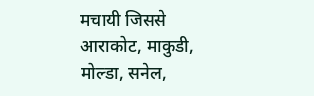मचायी जिससे आराकोट, माकुडी, मोल्डा, सनेल,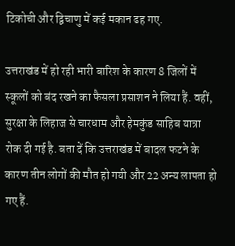टिकोची और द्विचाणु में कई मकान ढह गए.

उत्तराखंड में हो रही भारी बारिश के कारण 8 जिलों में स्कूलों को बंद रखने का फैसला प्रसाशन ने लिया हैं. वहीं, सुरक्षा के लिहाज से चारधाम और हेमकुंड साहिब यात्रा रोक दी गई है. बता दें कि उत्तराखंड में बादल फटने के कारण तीन लोगों की मौत हो गयी और 22 अन्य लापता हो गए हैं.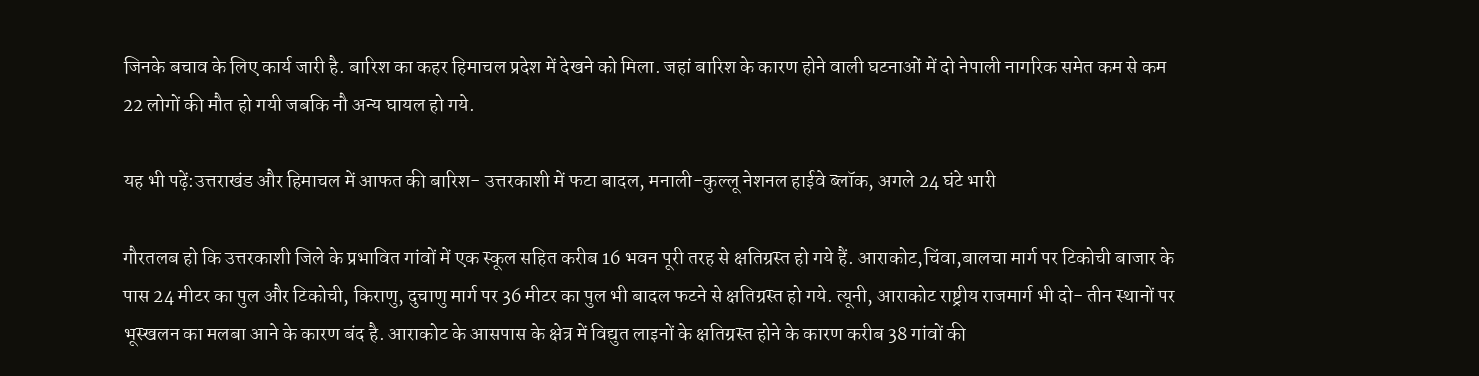जिनके बचाव के लिए कार्य जारी है. बारिश का कहर हिमाचल प्रदेश में देखने को मिला. जहां बारिश के कारण होने वाली घटनाओं में दो नेपाली नागरिक समेत कम से कम 22 लोगों की मौत हो गयी जबकि नौ अन्य घायल हो गये.

यह भी पढ़ें:उत्तराखंड और हिमाचल में आफत की बारिश- उत्तरकाशी में फटा बादल, मनाली-कुल्लू नेशनल हाईवे ब्लॉक, अगले 24 घंटे भारी

गौरतलब हो कि उत्तरकाशी जिले के प्रभावित गांवों में एक स्कूल सहित करीब 16 भवन पूरी तरह से क्षतिग्रस्त हो गये हैं. आराकोट,चिंवा,बालचा मार्ग पर टिकोची बाजार के पास 24 मीटर का पुल और टिकोची, किराणु, दुचाणु मार्ग पर 36 मीटर का पुल भी बादल फटने से क्षतिग्रस्त हो गये. त्यूनी, आराकोट राष्ट्रीय राजमार्ग भी दो- तीन स्थानों पर भूस्खलन का मलबा आने के कारण बंद है. आराकोट के आसपास के क्षेत्र में विद्युत लाइनों के क्षतिग्रस्त होने के कारण करीब 38 गांवों की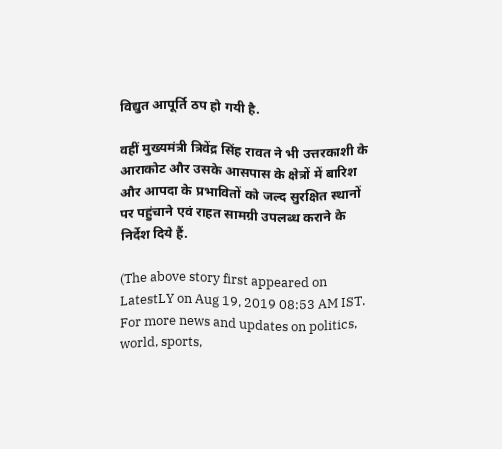विद्युत आपूर्ति ठप हो गयी है.

वहीं मुख्यमंत्री त्रिवेंद्र सिंह रावत ने भी उत्तरकाशी के आराकोट और उसके आसपास के क्षेत्रों में बारिश और आपदा के प्रभावितों को जल्द सुरक्षित स्थानों पर पहुंचाने एवं राहत सामग्री उपलब्ध कराने के निर्देश दिये हैं.

(The above story first appeared on LatestLY on Aug 19, 2019 08:53 AM IST. For more news and updates on politics, world, sports,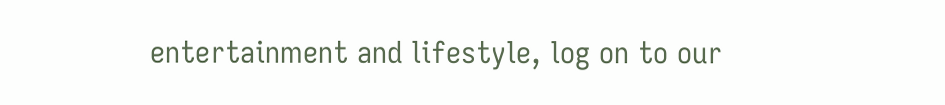entertainment and lifestyle, log on to our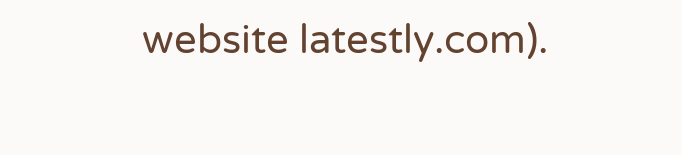website latestly.com).